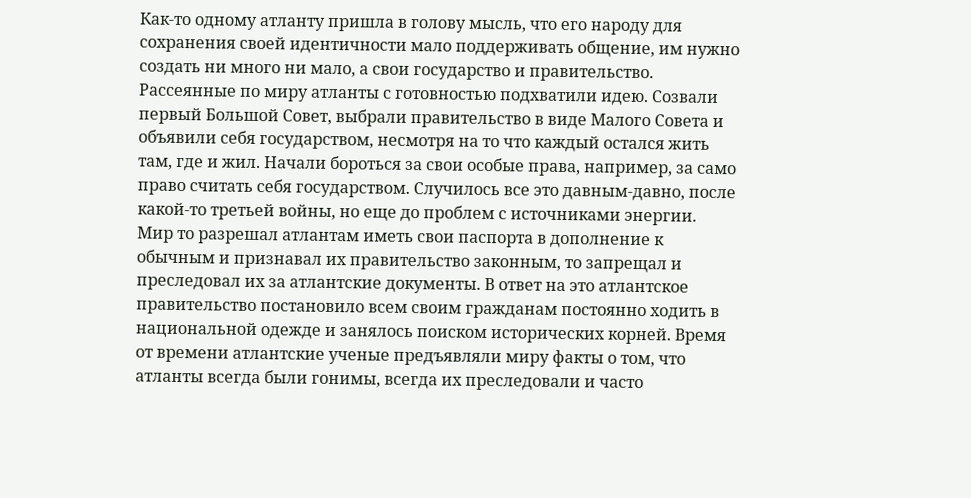Как-то одному атланту пришла в голову мысль, что его народу для сохранения своей идентичности мало поддерживать общение, им нужно создать ни много ни мало, а свои государство и правительство. Рассеянные по миру атланты с готовностью подхватили идею. Созвали первый Большой Совет, выбрали правительство в виде Малого Совета и объявили себя государством, несмотря на то что каждый остался жить там, где и жил. Начали бороться за свои особые права, например, за само право считать себя государством. Случилось все это давным-давно, после какой-то третьей войны, но еще до проблем с источниками энергии.
Мир то разрешал атлантам иметь свои паспорта в дополнение к обычным и признавал их правительство законным, то запрещал и преследовал их за атлантские документы. В ответ на это атлантское правительство постановило всем своим гражданам постоянно ходить в национальной одежде и занялось поиском исторических корней. Время от времени атлантские ученые предъявляли миру факты о том, что атланты всегда были гонимы, всегда их преследовали и часто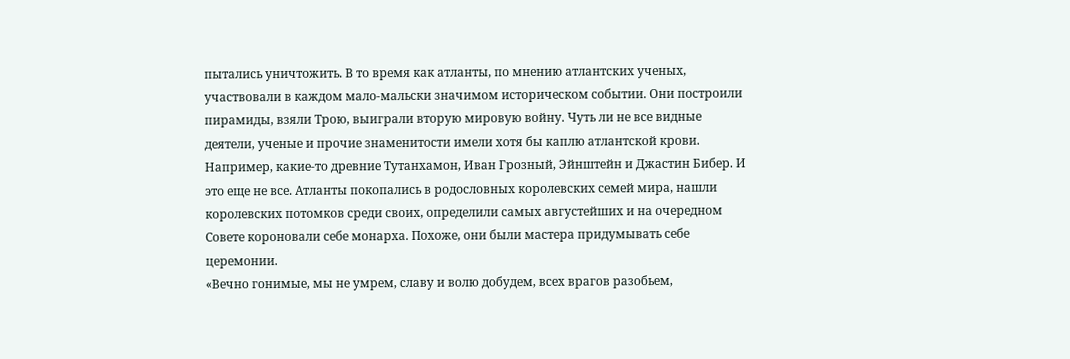пытались уничтожить. В то время как атланты, по мнению атлантских ученых, участвовали в каждом мало-мальски значимом историческом событии. Они построили пирамиды, взяли Трою, выиграли вторую мировую войну. Чуть ли не все видные деятели, ученые и прочие знаменитости имели хотя бы каплю атлантской крови. Например, какие-то древние Тутанхамон, Иван Грозный, Эйнштейн и Джастин Бибер. И это еще не все. Атланты покопались в родословных королевских семей мира, нашли королевских потомков среди своих, определили самых августейших и на очередном Совете короновали себе монарха. Похоже, они были мастера придумывать себе церемонии.
«Вечно гонимые, мы не умрем, славу и волю добудем, всех врагов разобьем,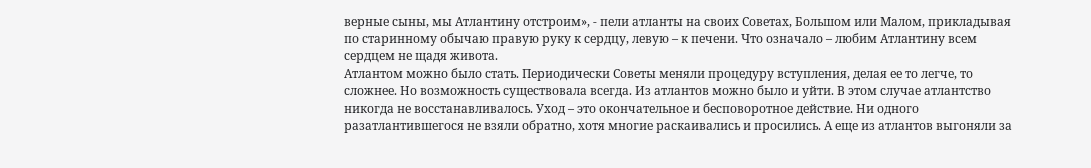верные сыны, мы Атлантину отстроим», - пели атланты на своих Советах, Большом или Малом, прикладывая по старинному обычаю правую руку к сердцу, левую – к печени. Что означало – любим Атлантину всем сердцем не щадя живота.
Атлантом можно было стать. Периодически Советы меняли процедуру вступления, делая ее то легче, то сложнее. Но возможность существовала всегда. Из атлантов можно было и уйти. В этом случае атлантство никогда не восстанавливалось. Уход – это окончательное и бесповоротное действие. Ни одного разатлантившегося не взяли обратно, хотя многие раскаивались и просились. А еще из атлантов выгоняли за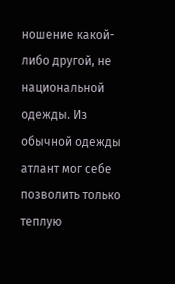ношение какой-либо другой, не национальной одежды. Из обычной одежды атлант мог себе позволить только теплую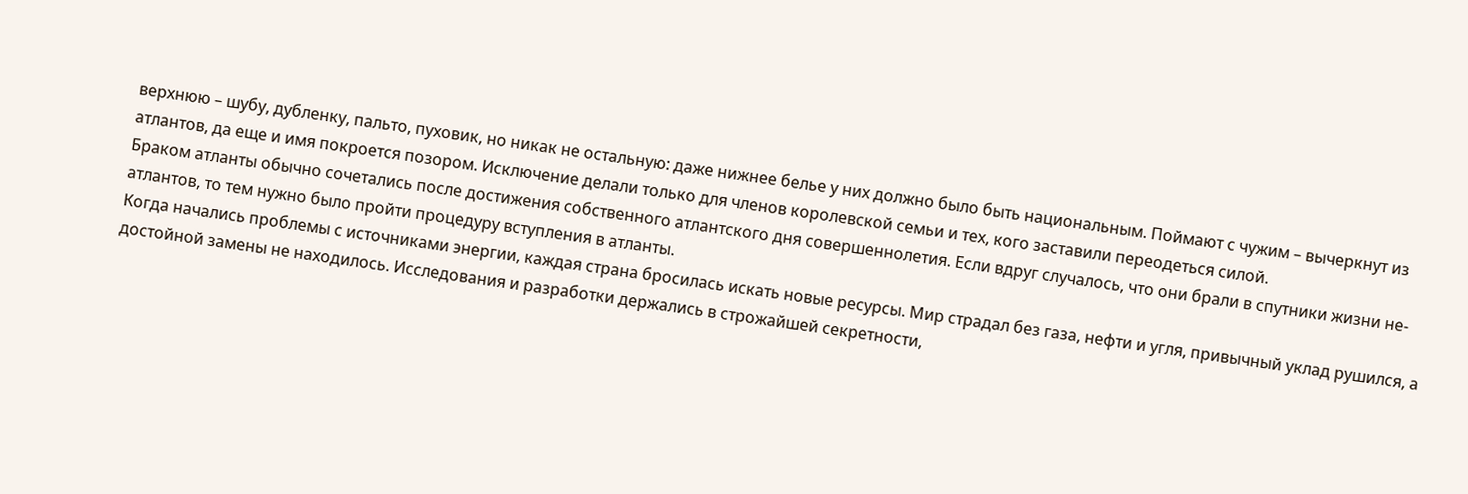верхнюю – шубу, дубленку, пальто, пуховик, но никак не остальную: даже нижнее белье у них должно было быть национальным. Поймают с чужим – вычеркнут из атлантов, да еще и имя покроется позором. Исключение делали только для членов королевской семьи и тех, кого заставили переодеться силой.
Браком атланты обычно сочетались после достижения собственного атлантского дня совершеннолетия. Если вдруг случалось, что они брали в спутники жизни не-атлантов, то тем нужно было пройти процедуру вступления в атланты.
Когда начались проблемы с источниками энергии, каждая страна бросилась искать новые ресурсы. Мир страдал без газа, нефти и угля, привычный уклад рушился, а достойной замены не находилось. Исследования и разработки держались в строжайшей секретности,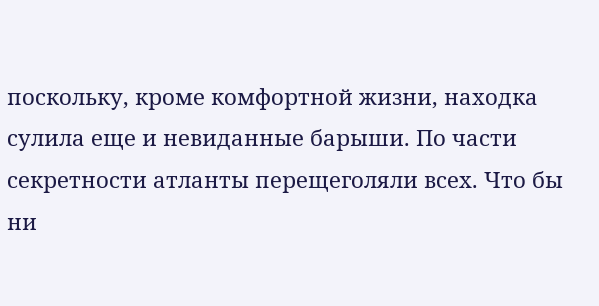поскольку, кроме комфортной жизни, находка сулила еще и невиданные барыши. По части секретности атланты перещеголяли всех. Что бы ни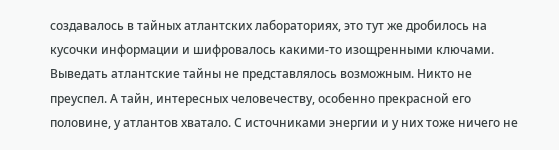создавалось в тайных атлантских лабораториях, это тут же дробилось на кусочки информации и шифровалось какими-то изощренными ключами. Выведать атлантские тайны не представлялось возможным. Никто не преуспел. А тайн, интересных человечеству, особенно прекрасной его половине, у атлантов хватало. С источниками энергии и у них тоже ничего не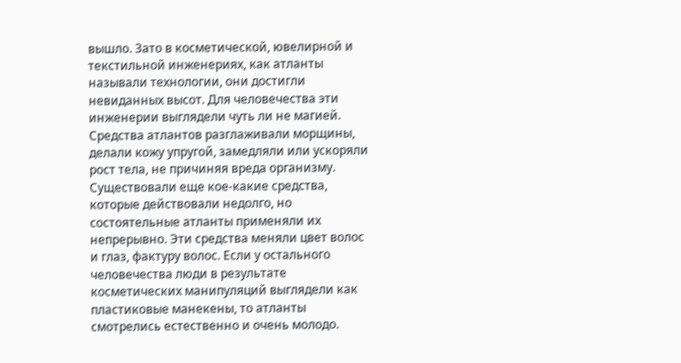вышло. Зато в косметической, ювелирной и текстильной инженериях, как атланты называли технологии, они достигли невиданных высот. Для человечества эти инженерии выглядели чуть ли не магией.
Средства атлантов разглаживали морщины, делали кожу упругой, замедляли или ускоряли рост тела, не причиняя вреда организму. Существовали еще кое-какие средства, которые действовали недолго, но состоятельные атланты применяли их непрерывно. Эти средства меняли цвет волос и глаз, фактуру волос. Если у остального человечества люди в результате косметических манипуляций выглядели как пластиковые манекены, то атланты смотрелись естественно и очень молодо.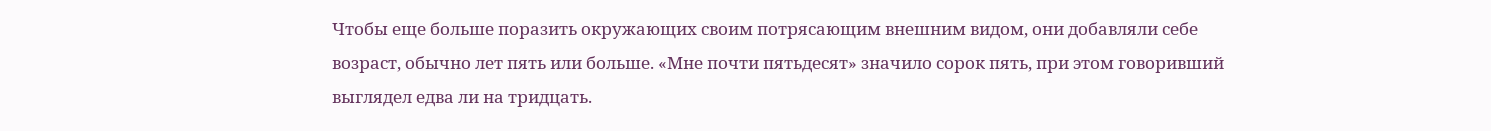Чтобы еще больше поразить окружающих своим потрясающим внешним видом, они добавляли себе возраст, обычно лет пять или больше. «Мне почти пятьдесят» значило сорок пять, при этом говоривший выглядел едва ли на тридцать.